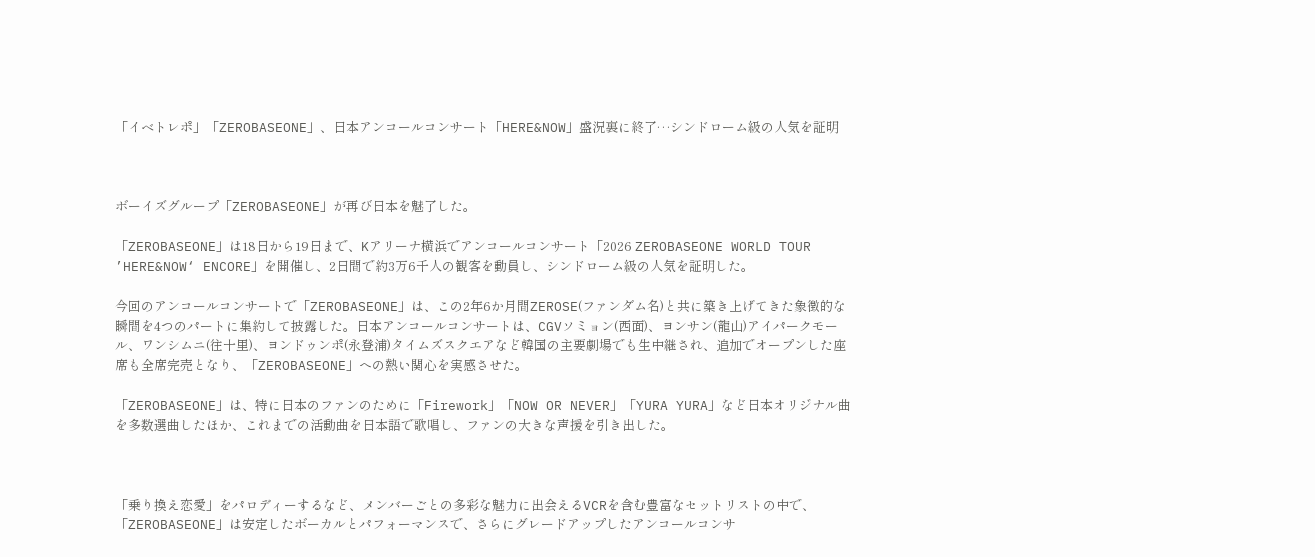「イベトレポ」「ZEROBASEONE」、日本アンコールコンサート「HERE&NOW」盛況裏に終了…シンドローム級の人気を証明



ボーイズグループ「ZEROBASEONE」が再び日本を魅了した。

「ZEROBASEONE」は18日から19日まで、Kアリーナ横浜でアンコールコンサート「2026 ZEROBASEONE WORLD TOUR ’HERE&NOW‘ ENCORE」を開催し、2日間で約3万6千人の観客を動員し、シンドローム級の人気を証明した。

今回のアンコールコンサートで「ZEROBASEONE」は、この2年6か月間ZEROSE(ファンダム名)と共に築き上げてきた象徴的な瞬間を4つのパートに集約して披露した。日本アンコールコンサートは、CGVソミョン(西面)、ヨンサン(龍山)アイパークモール、ワンシムニ(往十里)、ヨンドゥンポ(永登浦)タイムズスクエアなど韓国の主要劇場でも生中継され、追加でオープンした座席も全席完売となり、「ZEROBASEONE」への熱い関心を実感させた。

「ZEROBASEONE」は、特に日本のファンのために「Firework」「NOW OR NEVER」「YURA YURA」など日本オリジナル曲を多数選曲したほか、これまでの活動曲を日本語で歌唱し、ファンの大きな声援を引き出した。



「乗り換え恋愛」をパロディーするなど、メンバーごとの多彩な魅力に出会えるVCRを含む豊富なセットリストの中で、「ZEROBASEONE」は安定したボーカルとパフォーマンスで、さらにグレードアップしたアンコールコンサ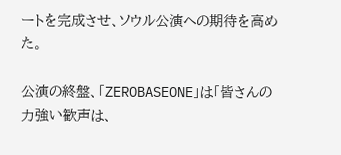ートを完成させ、ソウル公演への期待を高めた。

公演の終盤、「ZEROBASEONE」は「皆さんの力強い歓声は、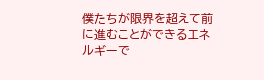僕たちが限界を超えて前に進むことができるエネルギーで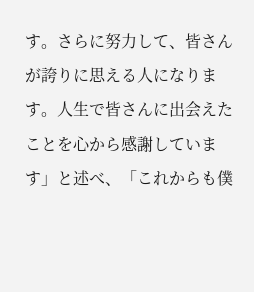す。さらに努力して、皆さんが誇りに思える人になります。人生で皆さんに出会えたことを心から感謝しています」と述べ、「これからも僕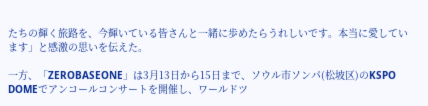たちの輝く旅路を、今輝いている皆さんと一緒に歩めたらうれしいです。本当に愛しています」と感激の思いを伝えた。

一方、「ZEROBASEONE」は3月13日から15日まで、ソウル市ソンパ(松坡区)のKSPO DOMEでアンコールコンサートを開催し、ワールドツ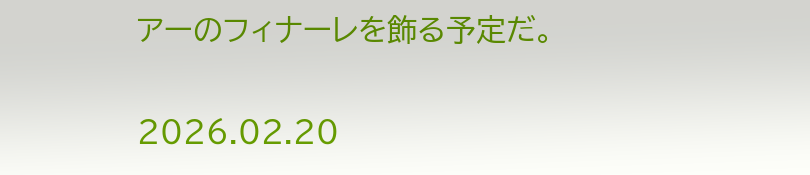アーのフィナーレを飾る予定だ。

2026.02.20